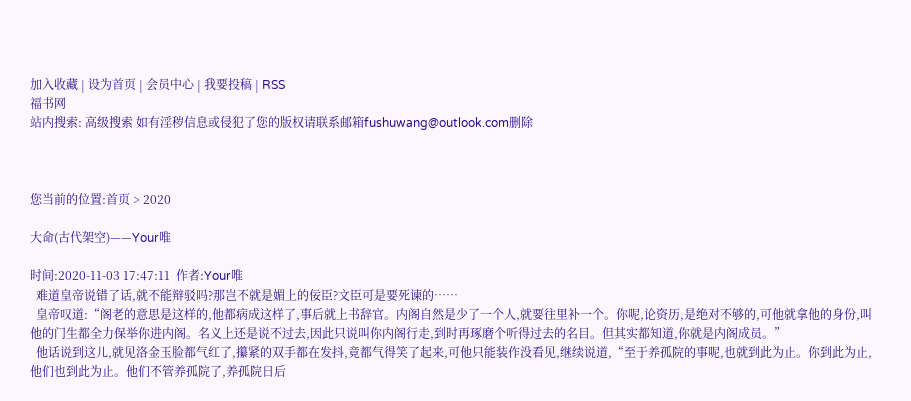加入收藏 | 设为首页 | 会员中心 | 我要投稿 | RSS
福书网
站内搜索: 高级搜索 如有淫秽信息或侵犯了您的版权请联系邮箱fushuwang@outlook.com删除



您当前的位置:首页 > 2020

大命(古代架空)——Your唯

时间:2020-11-03 17:47:11  作者:Your唯
  难道皇帝说错了话,就不能辩驳吗?那岂不就是媚上的佞臣?文臣可是要死谏的……
  皇帝叹道:“阁老的意思是这样的,他都病成这样了,事后就上书辞官。内阁自然是少了一个人,就要往里补一个。你呢,论资历,是绝对不够的,可他就拿他的身份,叫他的门生都全力保举你进内阁。名义上还是说不过去,因此只说叫你内阁行走,到时再琢磨个听得过去的名目。但其实都知道,你就是内阁成员。”
  他话说到这儿,就见洛金玉脸都气红了,攥紧的双手都在发抖,竟都气得笑了起来,可他只能装作没看见,继续说道,“至于养孤院的事呢,也就到此为止。你到此为止,他们也到此为止。他们不管养孤院了,养孤院日后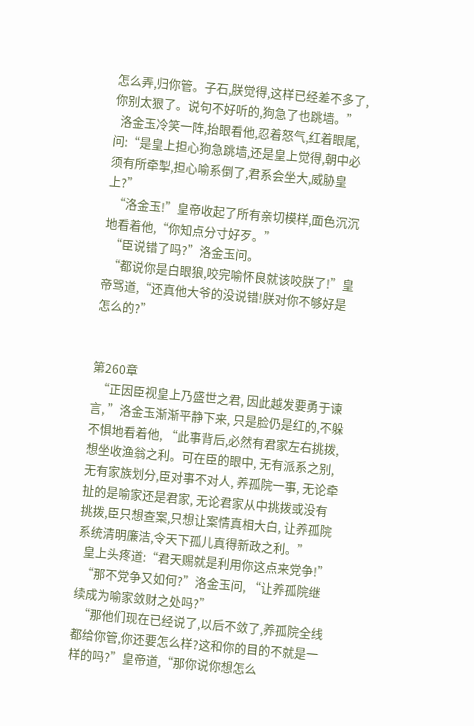怎么弄,归你管。子石,朕觉得,这样已经差不多了,你别太狠了。说句不好听的,狗急了也跳墙。”
  洛金玉冷笑一阵,抬眼看他,忍着怒气,红着眼尾,问:“是皇上担心狗急跳墙,还是皇上觉得,朝中必须有所牵掣,担心喻系倒了,君系会坐大,威胁皇上?”
  “洛金玉!”皇帝收起了所有亲切模样,面色沉沉地看着他,“你知点分寸好歹。”
  “臣说错了吗?”洛金玉问。
  “都说你是白眼狼,咬完喻怀良就该咬朕了!”皇帝骂道,“还真他大爷的没说错!朕对你不够好是怎么的?”


第260章
  “正因臣视皇上乃盛世之君, 因此越发要勇于谏言, ”洛金玉渐渐平静下来, 只是脸仍是红的,不躲不惧地看着他, “此事背后,必然有君家左右挑拨, 想坐收渔翁之利。可在臣的眼中, 无有派系之别, 无有家族划分,臣对事不对人, 养孤院一事, 无论牵扯的是喻家还是君家, 无论君家从中挑拨或没有挑拨,臣只想查案,只想让案情真相大白, 让养孤院系统清明廉洁,令天下孤儿真得新政之利。”
  皇上头疼道:“君天赐就是利用你这点来党争!”
  “那不党争又如何?”洛金玉问, “让养孤院继续成为喻家敛财之处吗?”
  “那他们现在已经说了,以后不敛了,养孤院全线都给你管,你还要怎么样?这和你的目的不就是一样的吗?”皇帝道,“那你说你想怎么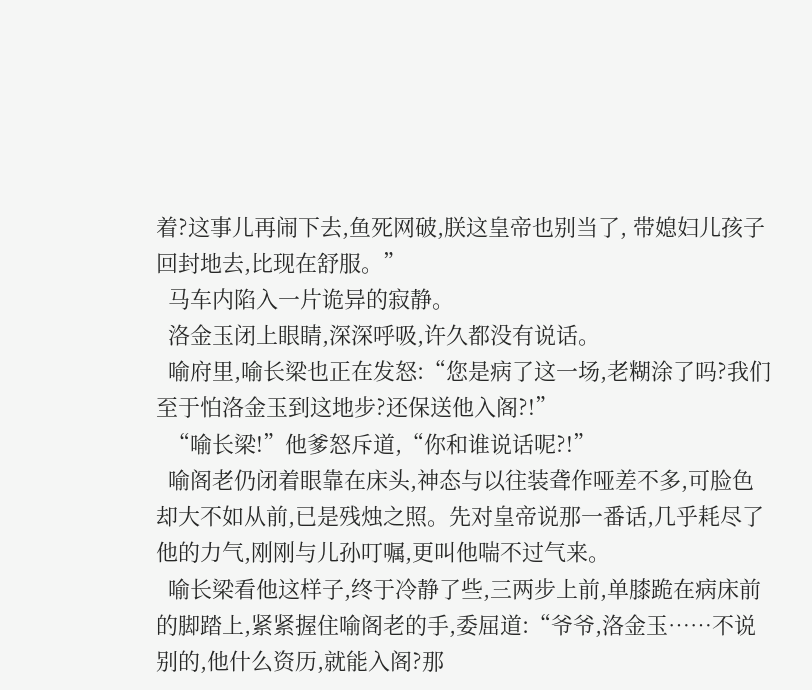着?这事儿再闹下去,鱼死网破,朕这皇帝也别当了, 带媳妇儿孩子回封地去,比现在舒服。”
  马车内陷入一片诡异的寂静。
  洛金玉闭上眼睛,深深呼吸,许久都没有说话。
  喻府里,喻长梁也正在发怒:“您是病了这一场,老糊涂了吗?我们至于怕洛金玉到这地步?还保送他入阁?!”
  “喻长梁!”他爹怒斥道,“你和谁说话呢?!”
  喻阁老仍闭着眼靠在床头,神态与以往装聋作哑差不多,可脸色却大不如从前,已是残烛之照。先对皇帝说那一番话,几乎耗尽了他的力气,刚刚与儿孙叮嘱,更叫他喘不过气来。
  喻长梁看他这样子,终于冷静了些,三两步上前,单膝跪在病床前的脚踏上,紧紧握住喻阁老的手,委屈道:“爷爷,洛金玉……不说别的,他什么资历,就能入阁?那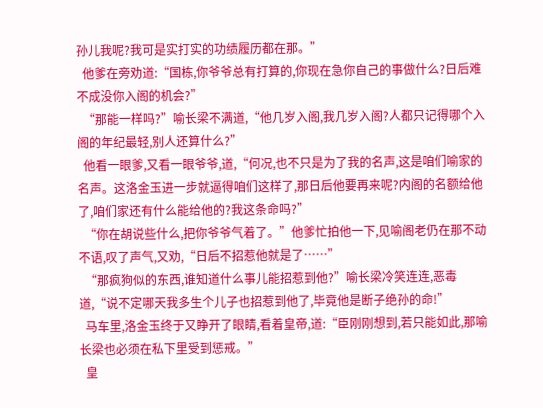孙儿我呢?我可是实打实的功绩履历都在那。”
  他爹在旁劝道:“国栋,你爷爷总有打算的,你现在急你自己的事做什么?日后难不成没你入阁的机会?”
  “那能一样吗?”喻长梁不满道,“他几岁入阁,我几岁入阁?人都只记得哪个入阁的年纪最轻,别人还算什么?”
  他看一眼爹,又看一眼爷爷,道,“何况,也不只是为了我的名声,这是咱们喻家的名声。这洛金玉进一步就逼得咱们这样了,那日后他要再来呢?内阁的名额给他了,咱们家还有什么能给他的?我这条命吗?”
  “你在胡说些什么,把你爷爷气着了。”他爹忙拍他一下,见喻阁老仍在那不动不语,叹了声气,又劝,“日后不招惹他就是了……”
  “那疯狗似的东西,谁知道什么事儿能招惹到他?”喻长梁冷笑连连,恶毒道,“说不定哪天我多生个儿子也招惹到他了,毕竟他是断子绝孙的命!”
  马车里,洛金玉终于又睁开了眼睛,看着皇帝,道:“臣刚刚想到,若只能如此,那喻长梁也必须在私下里受到惩戒。”
  皇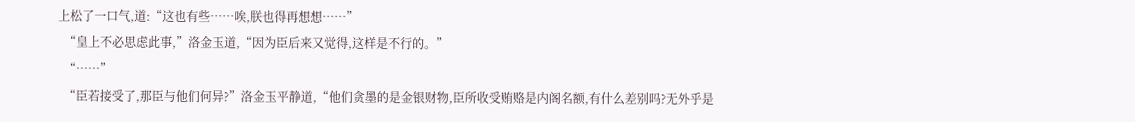上松了一口气,道:“这也有些……唉,朕也得再想想……”
  “皇上不必思虑此事,”洛金玉道,“因为臣后来又觉得,这样是不行的。”
  “……”
  “臣若接受了,那臣与他们何异?”洛金玉平静道,“他们贪墨的是金银财物,臣所收受贿赂是内阁名额,有什么差别吗?无外乎是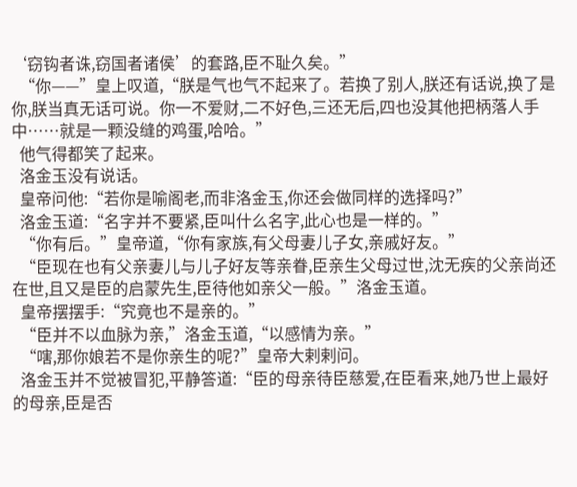‘窃钩者诛,窃国者诸侯’的套路,臣不耻久矣。”
  “你——”皇上叹道,“朕是气也气不起来了。若换了别人,朕还有话说,换了是你,朕当真无话可说。你一不爱财,二不好色,三还无后,四也没其他把柄落人手中……就是一颗没缝的鸡蛋,哈哈。”
  他气得都笑了起来。
  洛金玉没有说话。
  皇帝问他:“若你是喻阁老,而非洛金玉,你还会做同样的选择吗?”
  洛金玉道:“名字并不要紧,臣叫什么名字,此心也是一样的。”
  “你有后。”皇帝道,“你有家族,有父母妻儿子女,亲戚好友。”
  “臣现在也有父亲妻儿与儿子好友等亲眷,臣亲生父母过世,沈无疾的父亲尚还在世,且又是臣的启蒙先生,臣待他如亲父一般。”洛金玉道。
  皇帝摆摆手:“究竟也不是亲的。”
  “臣并不以血脉为亲,”洛金玉道,“以感情为亲。”
  “嗐,那你娘若不是你亲生的呢?”皇帝大剌剌问。
  洛金玉并不觉被冒犯,平静答道:“臣的母亲待臣慈爱,在臣看来,她乃世上最好的母亲,臣是否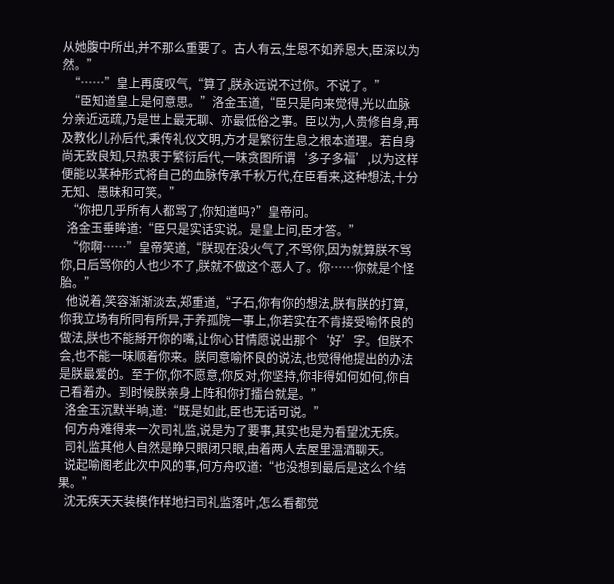从她腹中所出,并不那么重要了。古人有云,生恩不如养恩大,臣深以为然。”
  “……”皇上再度叹气,“算了,朕永远说不过你。不说了。”
  “臣知道皇上是何意思。”洛金玉道,“臣只是向来觉得,光以血脉分亲近远疏,乃是世上最无聊、亦最低俗之事。臣以为,人贵修自身,再及教化儿孙后代,秉传礼仪文明,方才是繁衍生息之根本道理。若自身尚无致良知,只热衷于繁衍后代,一味贪图所谓‘多子多福’,以为这样便能以某种形式将自己的血脉传承千秋万代,在臣看来,这种想法,十分无知、愚昧和可笑。”
  “你把几乎所有人都骂了,你知道吗?”皇帝问。
  洛金玉垂眸道:“臣只是实话实说。是皇上问,臣才答。”
  “你啊……”皇帝笑道,“朕现在没火气了,不骂你,因为就算朕不骂你,日后骂你的人也少不了,朕就不做这个恶人了。你……你就是个怪胎。”
  他说着,笑容渐渐淡去,郑重道,“子石,你有你的想法,朕有朕的打算,你我立场有所同有所异,于养孤院一事上,你若实在不肯接受喻怀良的做法,朕也不能掰开你的嘴,让你心甘情愿说出那个‘好’字。但朕不会,也不能一味顺着你来。朕同意喻怀良的说法,也觉得他提出的办法是朕最爱的。至于你,你不愿意,你反对,你坚持,你非得如何如何,你自己看着办。到时候朕亲身上阵和你打擂台就是。”
  洛金玉沉默半晌,道:“既是如此,臣也无话可说。”
  何方舟难得来一次司礼监,说是为了要事,其实也是为看望沈无疾。
  司礼监其他人自然是睁只眼闭只眼,由着两人去屋里温酒聊天。
  说起喻阁老此次中风的事,何方舟叹道:“也没想到最后是这么个结果。”
  沈无疾天天装模作样地扫司礼监落叶,怎么看都觉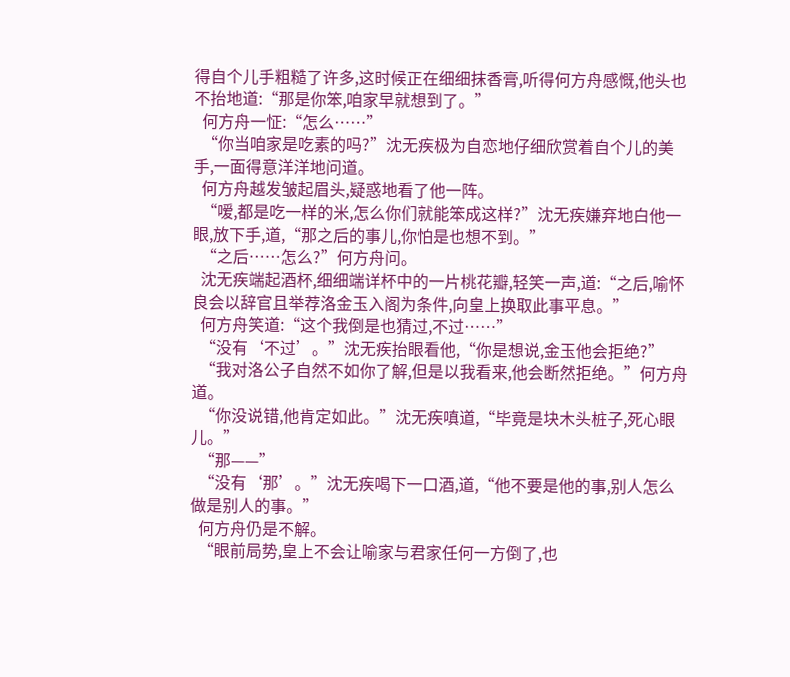得自个儿手粗糙了许多,这时候正在细细抹香膏,听得何方舟感慨,他头也不抬地道:“那是你笨,咱家早就想到了。”
  何方舟一怔:“怎么……”
  “你当咱家是吃素的吗?”沈无疾极为自恋地仔细欣赏着自个儿的美手,一面得意洋洋地问道。
  何方舟越发皱起眉头,疑惑地看了他一阵。
  “嗳,都是吃一样的米,怎么你们就能笨成这样?”沈无疾嫌弃地白他一眼,放下手,道,“那之后的事儿,你怕是也想不到。”
  “之后……怎么?”何方舟问。
  沈无疾端起酒杯,细细端详杯中的一片桃花瓣,轻笑一声,道:“之后,喻怀良会以辞官且举荐洛金玉入阁为条件,向皇上换取此事平息。”
  何方舟笑道:“这个我倒是也猜过,不过……”
  “没有‘不过’。”沈无疾抬眼看他,“你是想说,金玉他会拒绝?”
  “我对洛公子自然不如你了解,但是以我看来,他会断然拒绝。”何方舟道。
  “你没说错,他肯定如此。”沈无疾嗔道,“毕竟是块木头桩子,死心眼儿。”
  “那——”
  “没有‘那’。”沈无疾喝下一口酒,道,“他不要是他的事,别人怎么做是别人的事。”
  何方舟仍是不解。
  “眼前局势,皇上不会让喻家与君家任何一方倒了,也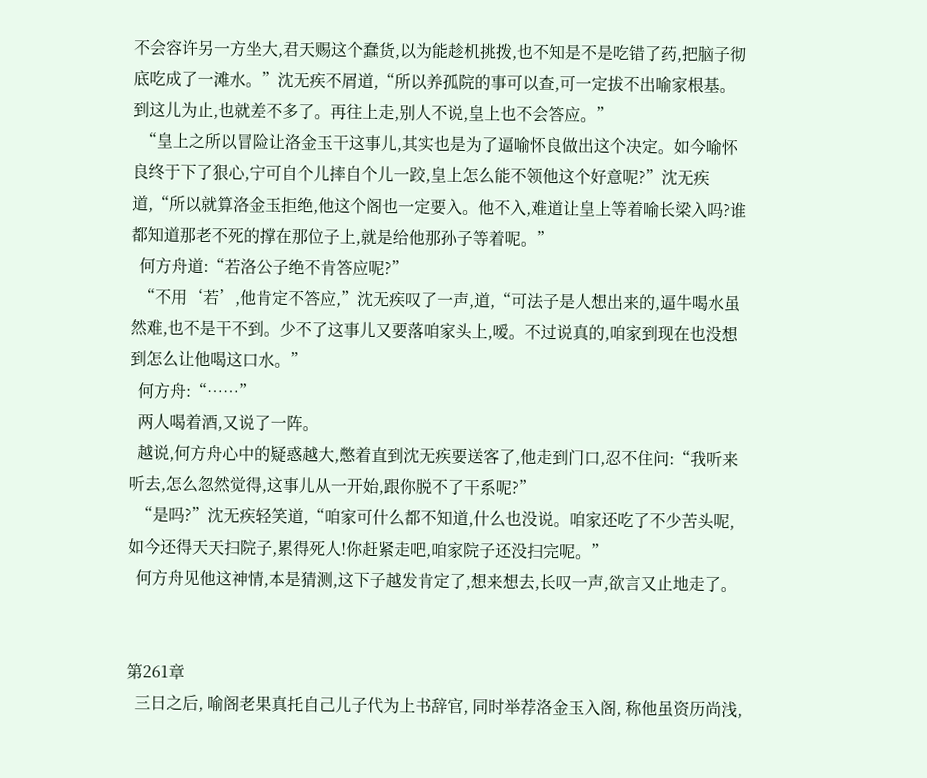不会容许另一方坐大,君天赐这个蠢货,以为能趁机挑拨,也不知是不是吃错了药,把脑子彻底吃成了一滩水。”沈无疾不屑道,“所以养孤院的事可以查,可一定拔不出喻家根基。到这儿为止,也就差不多了。再往上走,别人不说,皇上也不会答应。”
  “皇上之所以冒险让洛金玉干这事儿,其实也是为了逼喻怀良做出这个决定。如今喻怀良终于下了狠心,宁可自个儿摔自个儿一跤,皇上怎么能不领他这个好意呢?”沈无疾道,“所以就算洛金玉拒绝,他这个阁也一定要入。他不入,难道让皇上等着喻长梁入吗?谁都知道那老不死的撑在那位子上,就是给他那孙子等着呢。”
  何方舟道:“若洛公子绝不肯答应呢?”
  “不用‘若’,他肯定不答应,”沈无疾叹了一声,道,“可法子是人想出来的,逼牛喝水虽然难,也不是干不到。少不了这事儿又要落咱家头上,嗳。不过说真的,咱家到现在也没想到怎么让他喝这口水。”
  何方舟:“……”
  两人喝着酒,又说了一阵。
  越说,何方舟心中的疑惑越大,憋着直到沈无疾要送客了,他走到门口,忍不住问:“我听来听去,怎么忽然觉得,这事儿从一开始,跟你脱不了干系呢?”
  “是吗?”沈无疾轻笑道,“咱家可什么都不知道,什么也没说。咱家还吃了不少苦头呢,如今还得天天扫院子,累得死人!你赶紧走吧,咱家院子还没扫完呢。”
  何方舟见他这神情,本是猜测,这下子越发肯定了,想来想去,长叹一声,欲言又止地走了。


第261章
  三日之后, 喻阁老果真托自己儿子代为上书辞官, 同时举荐洛金玉入阁, 称他虽资历尚浅,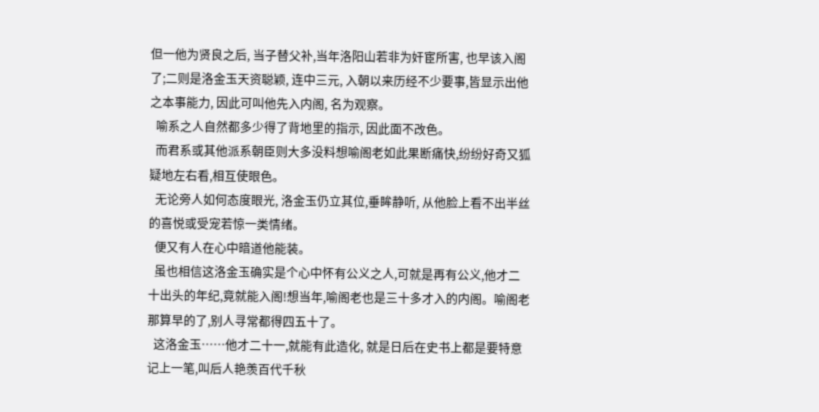但一他为贤良之后, 当子替父补,当年洛阳山若非为奸宦所害, 也早该入阁了;二则是洛金玉天资聪颖, 连中三元, 入朝以来历经不少要事,皆显示出他之本事能力, 因此可叫他先入内阁, 名为观察。
  喻系之人自然都多少得了背地里的指示, 因此面不改色。
  而君系或其他派系朝臣则大多没料想喻阁老如此果断痛快,纷纷好奇又狐疑地左右看,相互使眼色。
  无论旁人如何态度眼光, 洛金玉仍立其位,垂眸静听, 从他脸上看不出半丝的喜悦或受宠若惊一类情绪。
  便又有人在心中暗道他能装。
  虽也相信这洛金玉确实是个心中怀有公义之人,可就是再有公义,他才二十出头的年纪,竟就能入阁!想当年,喻阁老也是三十多才入的内阁。喻阁老那算早的了,别人寻常都得四五十了。
  这洛金玉……他才二十一,就能有此造化, 就是日后在史书上都是要特意记上一笔,叫后人艳羡百代千秋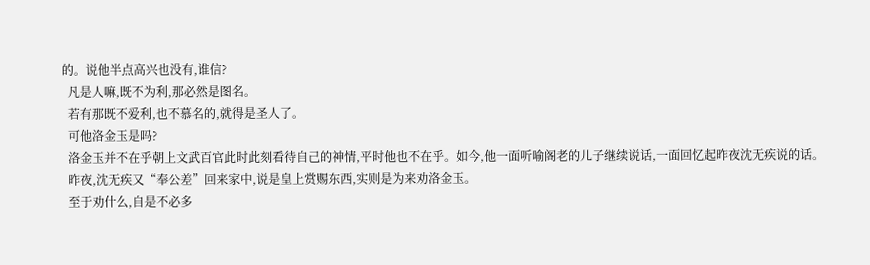的。说他半点高兴也没有,谁信?
  凡是人嘛,既不为利,那必然是图名。
  若有那既不爱利,也不慕名的,就得是圣人了。
  可他洛金玉是吗?
  洛金玉并不在乎朝上文武百官此时此刻看待自己的神情,平时他也不在乎。如今,他一面听喻阁老的儿子继续说话,一面回忆起昨夜沈无疾说的话。
  昨夜,沈无疾又“奉公差”回来家中,说是皇上赏赐东西,实则是为来劝洛金玉。
  至于劝什么,自是不必多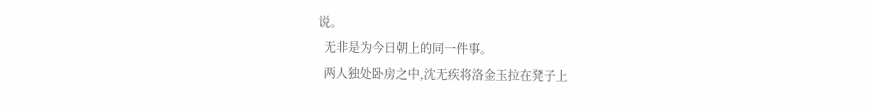说。
  无非是为今日朝上的同一件事。
  两人独处卧房之中,沈无疾将洛金玉拉在凳子上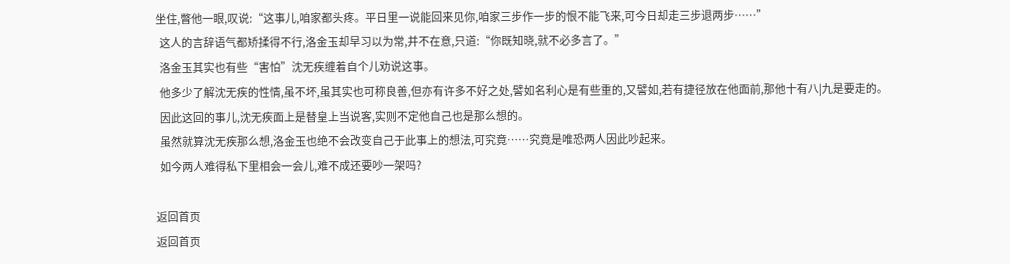坐住,瞥他一眼,叹说:“这事儿,咱家都头疼。平日里一说能回来见你,咱家三步作一步的恨不能飞来,可今日却走三步退两步……”
  这人的言辞语气都矫揉得不行,洛金玉却早习以为常,并不在意,只道:“你既知晓,就不必多言了。”
  洛金玉其实也有些“害怕”沈无疾缠着自个儿劝说这事。
  他多少了解沈无疾的性情,虽不坏,虽其实也可称良善,但亦有许多不好之处,譬如名利心是有些重的,又譬如,若有捷径放在他面前,那他十有八|九是要走的。
  因此这回的事儿,沈无疾面上是替皇上当说客,实则不定他自己也是那么想的。
  虽然就算沈无疾那么想,洛金玉也绝不会改变自己于此事上的想法,可究竟……究竟是唯恐两人因此吵起来。
  如今两人难得私下里相会一会儿,难不成还要吵一架吗?

返回首页
返回首页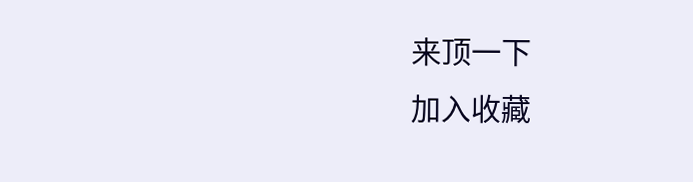来顶一下
加入收藏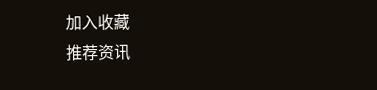加入收藏
推荐资讯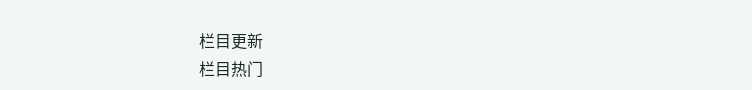栏目更新
栏目热门